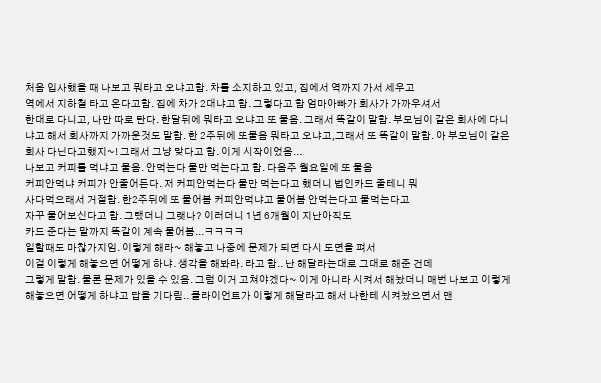처음 입사했을 때 나보고 뭐타고 오냐고함. 차를 소지하고 있고, 집에서 역까지 가서 세우고
역에서 지하철 타고 온다고함. 집에 차가 2대냐고 함. 그렇다고 함 엄마아빠가 회사가 가까우셔서
한대로 다니고, 나만 따로 탄다. 한달뒤에 뭐타고 오냐고 또 물음. 그래서 똑같이 말함. 부모님이 같은 회사에 다니냐고 해서 회사까지 가까운것도 말함. 한 2주뒤에 또물음 뭐타고 오냐고,그래서 또 똑같이 말함. 아 부모님이 같은 회사 다닌다고했지~! 그래서 그냥 맞다고 함. 이게 시작이었음...
나보고 커피를 먹냐고 물음. 안먹는다 물만 먹는다고 함. 다음주 월요일에 또 물음
커피안먹냐 커피가 안줄어든다. 저 커피안먹는다 물만 먹는다고 했더니 법인카드 줄테니 뭐
사다먹으래서 거절함. 한2주뒤에 또 물어봄 커피안먹냐고 물어봄 안먹는다고 물먹는다고
자꾸 물어보신다고 함. 그랬더니 그랫나? 이러더니 1년 6개월이 지난아직도
카드 준다는 말까지 똑같이 계속 물어봄...ㅋㅋㅋㅋ
일할때도 마찮가지임. 이렇게 해라~ 해놓고 나중에 문제가 되면 다시 도면을 펴서
이걸 이렇게 해놓으면 어떻게 하냐. 생각을 해봐라. 라고 함.. 난 해달라는대로 그대로 해준 건데
그렇게 말함. 물론 문제가 있을 수 있음. 그럼 이거 고쳐야겠다~ 이게 아니라 시켜서 해놨더니 매번 나보고 이렇게 해놓으면 어떻게 하냐고 답을 기다림.. 클라이언트가 이렇게 해달라고 해서 나한테 시켜놨으면서 맨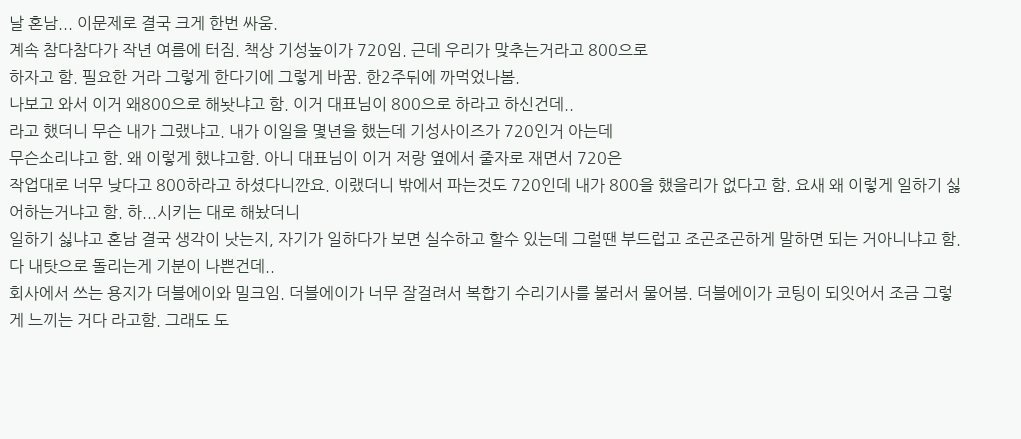날 혼남... 이문제로 결국 크게 한번 싸움.
계속 참다참다가 작년 여름에 터짐. 책상 기성높이가 720임. 근데 우리가 맞추는거라고 800으로
하자고 함. 필요한 거라 그렇게 한다기에 그렇게 바꿈. 한2주뒤에 까먹었나봄.
나보고 와서 이거 왜800으로 해놧냐고 함. 이거 대표님이 800으로 하라고 하신건데..
라고 했더니 무슨 내가 그랬냐고. 내가 이일을 몇년을 했는데 기성사이즈가 720인거 아는데
무슨소리냐고 함. 왜 이렇게 했냐고함. 아니 대표님이 이거 저랑 옆에서 줄자로 재면서 720은
작업대로 너무 낮다고 800하라고 하셨다니깐요. 이랬더니 밖에서 파는것도 720인데 내가 800을 했을리가 없다고 함. 요새 왜 이렇게 일하기 싫어하는거냐고 함. 하...시키는 대로 해놨더니
일하기 싫냐고 혼남 결국 생각이 낫는지, 자기가 일하다가 보면 실수하고 할수 있는데 그럴땐 부드럽고 조곤조곤하게 말하면 되는 거아니냐고 함. 다 내탓으로 돌리는게 기분이 나쁜건데..
회사에서 쓰는 용지가 더블에이와 밀크임. 더블에이가 너무 잘걸려서 복합기 수리기사를 불러서 물어봄. 더블에이가 코팅이 되잇어서 조금 그렇게 느끼는 거다 라고함. 그래도 도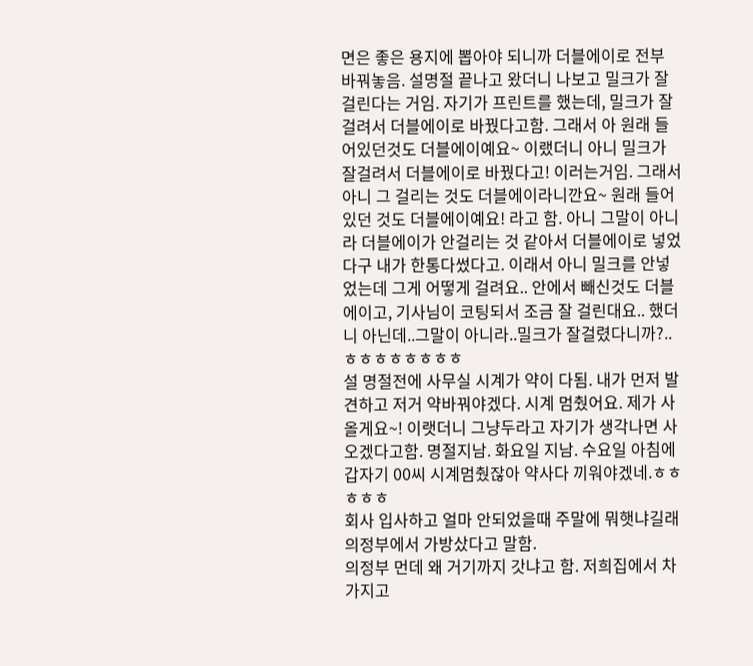면은 좋은 용지에 뽑아야 되니까 더블에이로 전부 바꿔놓음. 설명절 끝나고 왔더니 나보고 밀크가 잘 걸린다는 거임. 자기가 프린트를 했는데, 밀크가 잘걸려서 더블에이로 바꿨다고함. 그래서 아 원래 들어있던것도 더블에이예요~ 이랬더니 아니 밀크가 잘걸려서 더블에이로 바꿨다고! 이러는거임. 그래서 아니 그 걸리는 것도 더블에이라니깐요~ 원래 들어 있던 것도 더블에이예요! 라고 함. 아니 그말이 아니라 더블에이가 안걸리는 것 같아서 더블에이로 넣었다구 내가 한통다썼다고. 이래서 아니 밀크를 안넣었는데 그게 어떻게 걸려요.. 안에서 빼신것도 더블에이고, 기사님이 코팅되서 조금 잘 걸린대요.. 했더니 아닌데..그말이 아니라..밀크가 잘걸렸다니까?..ㅎㅎㅎㅎㅎㅎㅎㅎ
설 명절전에 사무실 시계가 약이 다됨. 내가 먼저 발견하고 저거 약바꿔야겠다. 시계 멈췄어요. 제가 사올게요~! 이랫더니 그냥두라고 자기가 생각나면 사오겠다고함. 명절지남. 화요일 지남. 수요일 아침에 갑자기 00씨 시계멈췄잖아 약사다 끼워야겠네.ㅎㅎㅎㅎㅎ
회사 입사하고 얼마 안되었을때 주말에 뭐햇냐길래 의정부에서 가방샀다고 말함.
의정부 먼데 왜 거기까지 갓냐고 함. 저희집에서 차가지고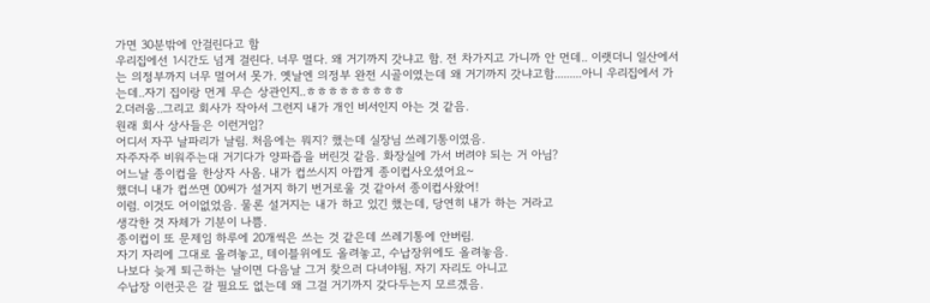가면 30분밖에 안걸린다고 함
우리집에선 1시간도 넘게 걸린다. 너무 멀다. 왜 거기까지 갓냐고 함. 전 차가지고 가니까 안 먼데.. 이랫더니 일산에서는 의정부까지 너무 멀어서 못가. 옛날엔 의정부 완전 시골이였는데 왜 거기까지 갓냐고함.........아니 우리집에서 가는데..자기 집이랑 먼게 무슨 상관인지..ㅎㅎㅎㅎㅎㅎㅎㅎㅎ
2.더러움..그리고 회사가 작아서 그런지 내가 개인 비서인지 아는 것 같음.
원래 회사 상사들은 이런거임?
어디서 자꾸 날파리가 날림. 처음에는 뭐지? 했는데 실장님 쓰레기통이였음.
자주자주 비워주는대 거기다가 양파즙을 버린것 같음. 화장실에 가서 버려야 되는 거 아님?
어느날 종이컵을 한상자 사옴. 내가 컵쓰시지 아깝게 종이컵사오셨어요~
했더니 내가 컵쓰면 00씨가 설거지 하기 번거로울 것 같아서 종이컵사왔어!
이럼. 이것도 어이없었음. 물론 설거지는 내가 하고 있긴 했는데, 당연히 내가 하는 거라고
생각한 것 자체가 기분이 나쁨.
종이컵이 또 문제임 하루에 20개씩은 쓰는 것 같은데 쓰레기통에 안버림.
자기 자리에 그대로 올려놓고, 테이블위에도 올려놓고, 수납장위에도 올려놓음.
나보다 늦게 퇴근하는 날이면 다음날 그거 찾으러 다녀야됨. 자기 자리도 아니고
수납장 이런곳은 갈 필요도 없는데 왜 그걸 거기까지 갖다두는지 모르겠음.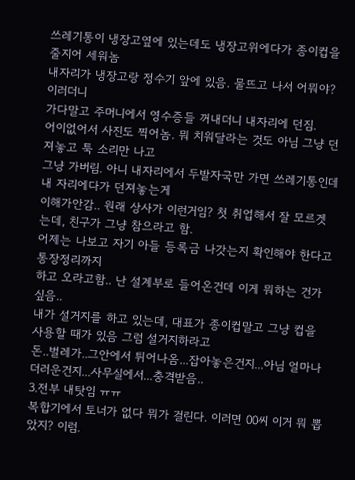쓰레기통이 냉장고옆에 있는데도 냉장고위에다가 종이컵을 줄지어 세워놈
내자리가 냉장고랑 정수기 앞에 있음. 물뜨고 나서 어뭐야? 이러더니
가다말고 주머니에서 영수증들 꺼내더니 내자리에 던짐.
어이없어서 사진도 찍어놈. 뭐 치워달라는 것도 아님 그냥 던져놓고 툭 소리만 나고
그냥 가버림. 아니 내자리에서 두발자국만 가면 쓰레기통인데 내 자리에다가 던져놓는게
이해가안감.. 원래 상사가 이런거임? 첫 취업해서 잘 모르겟는데, 친구가 그냥 참으라고 함.
어제는 나보고 자기 아들 등록금 나갓는지 확인해야 한다고 통장정리까지
하고 오라고함.. 난 설계부로 들어온건데 이게 뭐하는 건가 싶음..
내가 설거지를 하고 있는데, 대표가 종이컵말고 그냥 컵을 사용할 때가 있음 그럼 설거지하라고
돈..벌레가..그안에서 튀어나옴...잡아놓은건지...아님 얼마나 더러운건지...사무실에서...충격받음..
3.전부 내탓임 ㅠㅠ
복합기에서 토너가 없다 뭐가 걸린다. 이러면 00씨 이거 뭐 뽑았지? 이럼.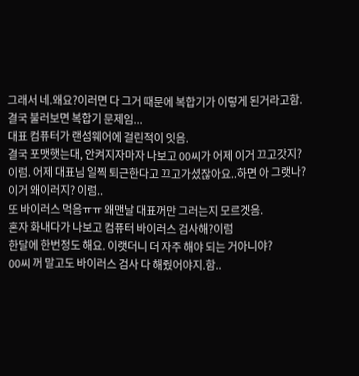그래서 네.왜요?이러면 다 그거 때문에 복합기가 이렇게 된거라고함.
결국 불러보면 복합기 문제임...
대표 컴퓨터가 랜섬웨어에 걸린적이 잇음.
결국 포맷햇는대, 안켜지자마자 나보고 00씨가 어제 이거 끄고갓지?
이럼. 어제 대표님 일찍 퇴근한다고 끄고가셨잖아요..하면 아 그랫나?
이거 왜이러지? 이럼..
또 바이러스 먹음ㅠㅠ 왜맨날 대표꺼만 그러는지 모르겟음.
혼자 화내다가 나보고 컴퓨터 바이러스 검사해?이럼
한달에 한번정도 해요. 이랫더니 더 자주 해야 되는 거아니야?
00씨 꺼 말고도 바이러스 검사 다 해줬어야지.함..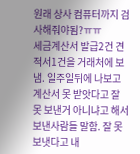원래 상사 컴퓨터까지 검사해줘야됨?ㅠㅠ
세금계산서 발급2건 견적서1건을 거래처에 보냄. 일주일뒤에 나보고 계산서 못 받앗다고 잘 못 보낸거 아니냐고 해서 보낸사람들 말함. 잘 못 보냇다고 내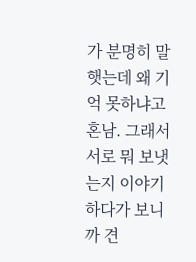가 분명히 말햇는데 왜 기억 못하냐고 혼남. 그래서 서로 뭐 보냇는지 이야기하다가 보니까 견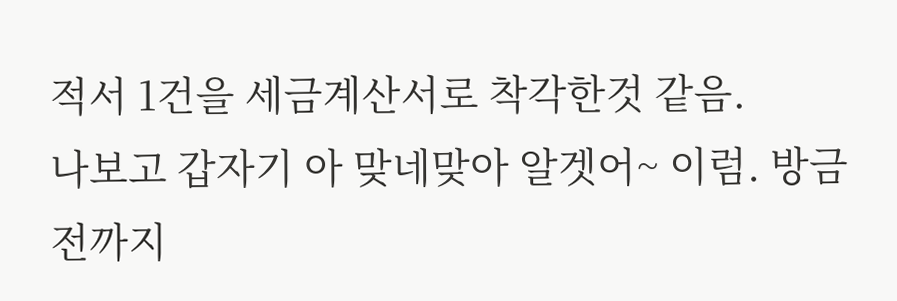적서 1건을 세금계산서로 착각한것 같음.
나보고 갑자기 아 맞네맞아 알겟어~ 이럼. 방금 전까지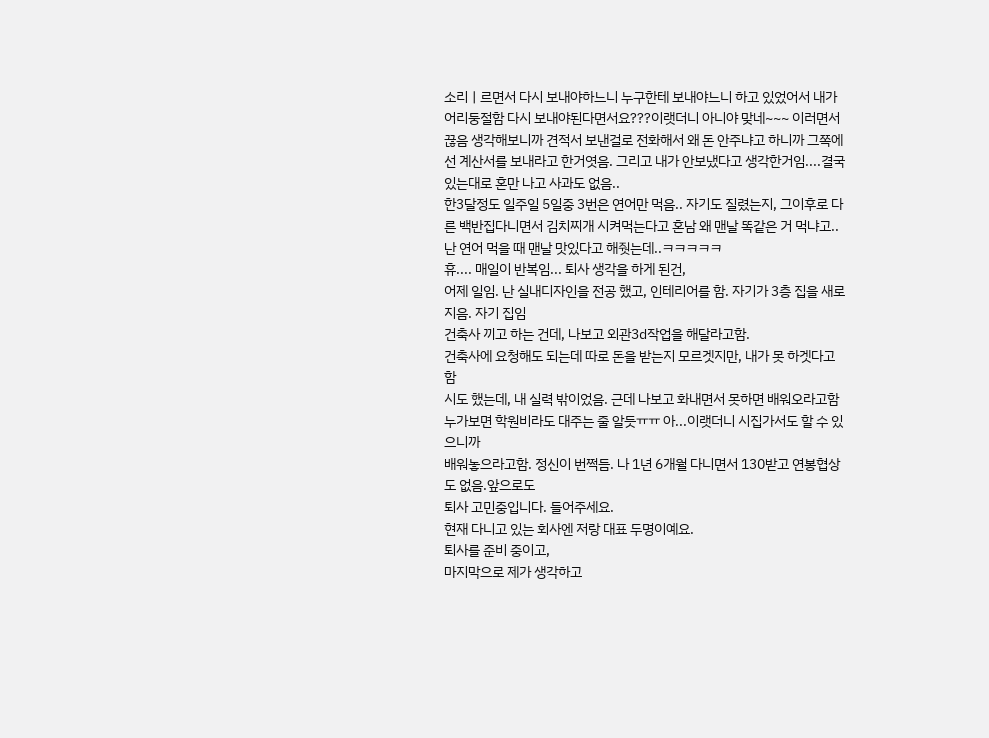소리ㅣ르면서 다시 보내야하느니 누구한테 보내야느니 하고 있었어서 내가 어리둥절함 다시 보내야된다면서요???이랫더니 아니야 맞네~~~ 이러면서 끊음 생각해보니까 견적서 보낸걸로 전화해서 왜 돈 안주냐고 하니까 그쪽에선 계산서를 보내라고 한거엿음. 그리고 내가 안보냈다고 생각한거임....결국 있는대로 혼만 나고 사과도 없음..
한3달정도 일주일 5일중 3번은 연어만 먹음.. 자기도 질렸는지, 그이후로 다른 백반집다니면서 김치찌개 시켜먹는다고 혼남 왜 맨날 똑같은 거 먹냐고.. 난 연어 먹을 때 맨날 맛있다고 해줫는데..ㅋㅋㅋㅋㅋ
휴.... 매일이 반복임... 퇴사 생각을 하게 된건,
어제 일임. 난 실내디자인을 전공 했고, 인테리어를 함. 자기가 3층 집을 새로 지음. 자기 집임
건축사 끼고 하는 건데, 나보고 외관3d작업을 해달라고함.
건축사에 요청해도 되는데 따로 돈을 받는지 모르겟지만, 내가 못 하겟다고 함
시도 했는데, 내 실력 밖이었음. 근데 나보고 화내면서 못하면 배워오라고함
누가보면 학원비라도 대주는 줄 알듯ㅠㅠ 아...이랫더니 시집가서도 할 수 있으니까
배워놓으라고함. 정신이 번쩍듬. 나 1년 6개월 다니면서 130받고 연봉협상도 없음.앞으로도
퇴사 고민중입니다. 들어주세요.
현재 다니고 있는 회사엔 저랑 대표 두명이예요.
퇴사를 준비 중이고,
마지막으로 제가 생각하고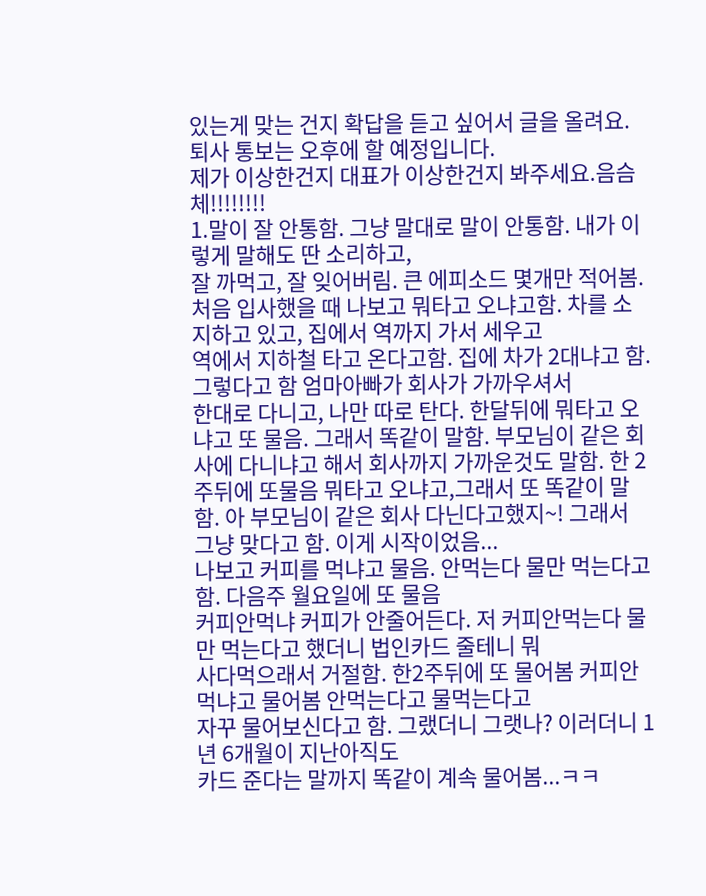있는게 맞는 건지 확답을 듣고 싶어서 글을 올려요.
퇴사 통보는 오후에 할 예정입니다.
제가 이상한건지 대표가 이상한건지 봐주세요.음슴체!!!!!!!!
1.말이 잘 안통함. 그냥 말대로 말이 안통함. 내가 이렇게 말해도 딴 소리하고,
잘 까먹고, 잘 잊어버림. 큰 에피소드 몇개만 적어봄.
처음 입사했을 때 나보고 뭐타고 오냐고함. 차를 소지하고 있고, 집에서 역까지 가서 세우고
역에서 지하철 타고 온다고함. 집에 차가 2대냐고 함. 그렇다고 함 엄마아빠가 회사가 가까우셔서
한대로 다니고, 나만 따로 탄다. 한달뒤에 뭐타고 오냐고 또 물음. 그래서 똑같이 말함. 부모님이 같은 회사에 다니냐고 해서 회사까지 가까운것도 말함. 한 2주뒤에 또물음 뭐타고 오냐고,그래서 또 똑같이 말함. 아 부모님이 같은 회사 다닌다고했지~! 그래서 그냥 맞다고 함. 이게 시작이었음...
나보고 커피를 먹냐고 물음. 안먹는다 물만 먹는다고 함. 다음주 월요일에 또 물음
커피안먹냐 커피가 안줄어든다. 저 커피안먹는다 물만 먹는다고 했더니 법인카드 줄테니 뭐
사다먹으래서 거절함. 한2주뒤에 또 물어봄 커피안먹냐고 물어봄 안먹는다고 물먹는다고
자꾸 물어보신다고 함. 그랬더니 그랫나? 이러더니 1년 6개월이 지난아직도
카드 준다는 말까지 똑같이 계속 물어봄...ㅋㅋ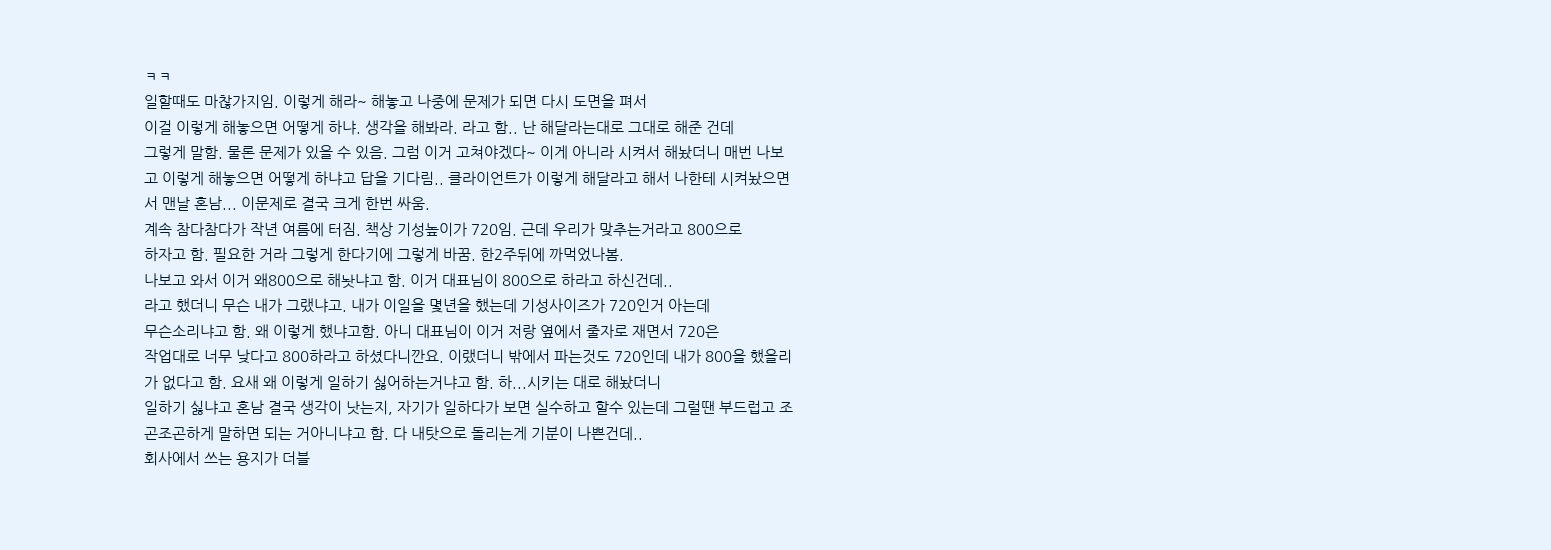ㅋㅋ
일할때도 마찮가지임. 이렇게 해라~ 해놓고 나중에 문제가 되면 다시 도면을 펴서
이걸 이렇게 해놓으면 어떻게 하냐. 생각을 해봐라. 라고 함.. 난 해달라는대로 그대로 해준 건데
그렇게 말함. 물론 문제가 있을 수 있음. 그럼 이거 고쳐야겠다~ 이게 아니라 시켜서 해놨더니 매번 나보고 이렇게 해놓으면 어떻게 하냐고 답을 기다림.. 클라이언트가 이렇게 해달라고 해서 나한테 시켜놨으면서 맨날 혼남... 이문제로 결국 크게 한번 싸움.
계속 참다참다가 작년 여름에 터짐. 책상 기성높이가 720임. 근데 우리가 맞추는거라고 800으로
하자고 함. 필요한 거라 그렇게 한다기에 그렇게 바꿈. 한2주뒤에 까먹었나봄.
나보고 와서 이거 왜800으로 해놧냐고 함. 이거 대표님이 800으로 하라고 하신건데..
라고 했더니 무슨 내가 그랬냐고. 내가 이일을 몇년을 했는데 기성사이즈가 720인거 아는데
무슨소리냐고 함. 왜 이렇게 했냐고함. 아니 대표님이 이거 저랑 옆에서 줄자로 재면서 720은
작업대로 너무 낮다고 800하라고 하셨다니깐요. 이랬더니 밖에서 파는것도 720인데 내가 800을 했을리가 없다고 함. 요새 왜 이렇게 일하기 싫어하는거냐고 함. 하...시키는 대로 해놨더니
일하기 싫냐고 혼남 결국 생각이 낫는지, 자기가 일하다가 보면 실수하고 할수 있는데 그럴땐 부드럽고 조곤조곤하게 말하면 되는 거아니냐고 함. 다 내탓으로 돌리는게 기분이 나쁜건데..
회사에서 쓰는 용지가 더블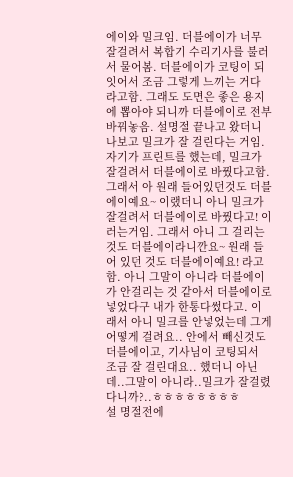에이와 밀크임. 더블에이가 너무 잘걸려서 복합기 수리기사를 불러서 물어봄. 더블에이가 코팅이 되잇어서 조금 그렇게 느끼는 거다 라고함. 그래도 도면은 좋은 용지에 뽑아야 되니까 더블에이로 전부 바꿔놓음. 설명절 끝나고 왔더니 나보고 밀크가 잘 걸린다는 거임. 자기가 프린트를 했는데, 밀크가 잘걸려서 더블에이로 바꿨다고함. 그래서 아 원래 들어있던것도 더블에이예요~ 이랬더니 아니 밀크가 잘걸려서 더블에이로 바꿨다고! 이러는거임. 그래서 아니 그 걸리는 것도 더블에이라니깐요~ 원래 들어 있던 것도 더블에이예요! 라고 함. 아니 그말이 아니라 더블에이가 안걸리는 것 같아서 더블에이로 넣었다구 내가 한통다썼다고. 이래서 아니 밀크를 안넣었는데 그게 어떻게 걸려요.. 안에서 빼신것도 더블에이고, 기사님이 코팅되서 조금 잘 걸린대요.. 했더니 아닌데..그말이 아니라..밀크가 잘걸렸다니까?..ㅎㅎㅎㅎㅎㅎㅎㅎ
설 명절전에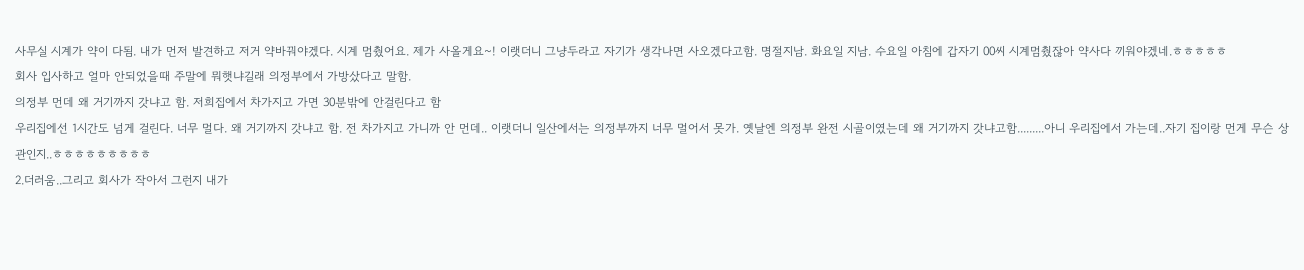사무실 시계가 약이 다됨. 내가 먼저 발견하고 저거 약바꿔야겠다. 시계 멈췄어요. 제가 사올게요~! 이랫더니 그냥두라고 자기가 생각나면 사오겠다고함. 명절지남. 화요일 지남. 수요일 아침에 갑자기 00씨 시계멈췄잖아 약사다 끼워야겠네.ㅎㅎㅎㅎㅎ
회사 입사하고 얼마 안되었을때 주말에 뭐햇냐길래 의정부에서 가방샀다고 말함.
의정부 먼데 왜 거기까지 갓냐고 함. 저희집에서 차가지고 가면 30분밖에 안걸린다고 함
우리집에선 1시간도 넘게 걸린다. 너무 멀다. 왜 거기까지 갓냐고 함. 전 차가지고 가니까 안 먼데.. 이랫더니 일산에서는 의정부까지 너무 멀어서 못가. 옛날엔 의정부 완전 시골이였는데 왜 거기까지 갓냐고함.........아니 우리집에서 가는데..자기 집이랑 먼게 무슨 상관인지..ㅎㅎㅎㅎㅎㅎㅎㅎㅎ
2.더러움..그리고 회사가 작아서 그런지 내가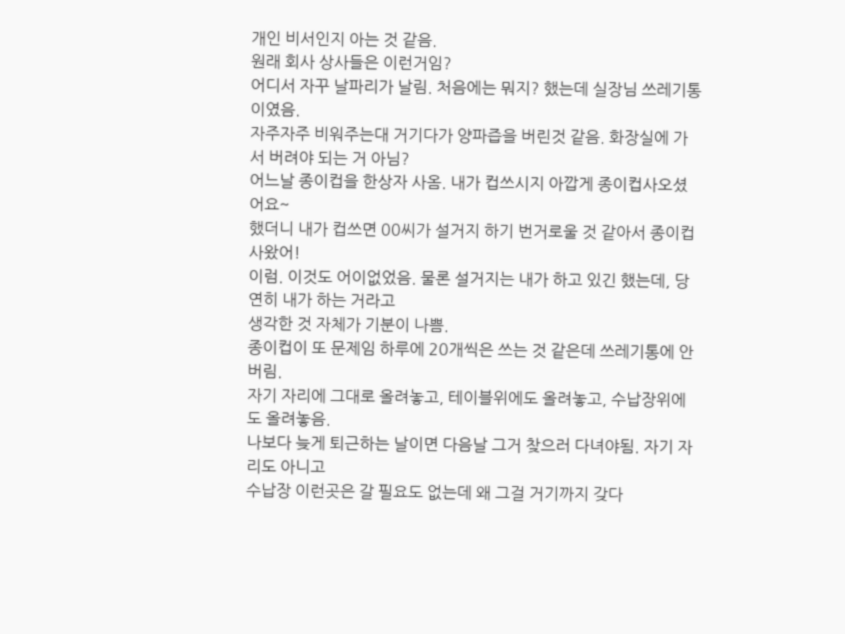개인 비서인지 아는 것 같음.
원래 회사 상사들은 이런거임?
어디서 자꾸 날파리가 날림. 처음에는 뭐지? 했는데 실장님 쓰레기통이였음.
자주자주 비워주는대 거기다가 양파즙을 버린것 같음. 화장실에 가서 버려야 되는 거 아님?
어느날 종이컵을 한상자 사옴. 내가 컵쓰시지 아깝게 종이컵사오셨어요~
했더니 내가 컵쓰면 00씨가 설거지 하기 번거로울 것 같아서 종이컵사왔어!
이럼. 이것도 어이없었음. 물론 설거지는 내가 하고 있긴 했는데, 당연히 내가 하는 거라고
생각한 것 자체가 기분이 나쁨.
종이컵이 또 문제임 하루에 20개씩은 쓰는 것 같은데 쓰레기통에 안버림.
자기 자리에 그대로 올려놓고, 테이블위에도 올려놓고, 수납장위에도 올려놓음.
나보다 늦게 퇴근하는 날이면 다음날 그거 찾으러 다녀야됨. 자기 자리도 아니고
수납장 이런곳은 갈 필요도 없는데 왜 그걸 거기까지 갖다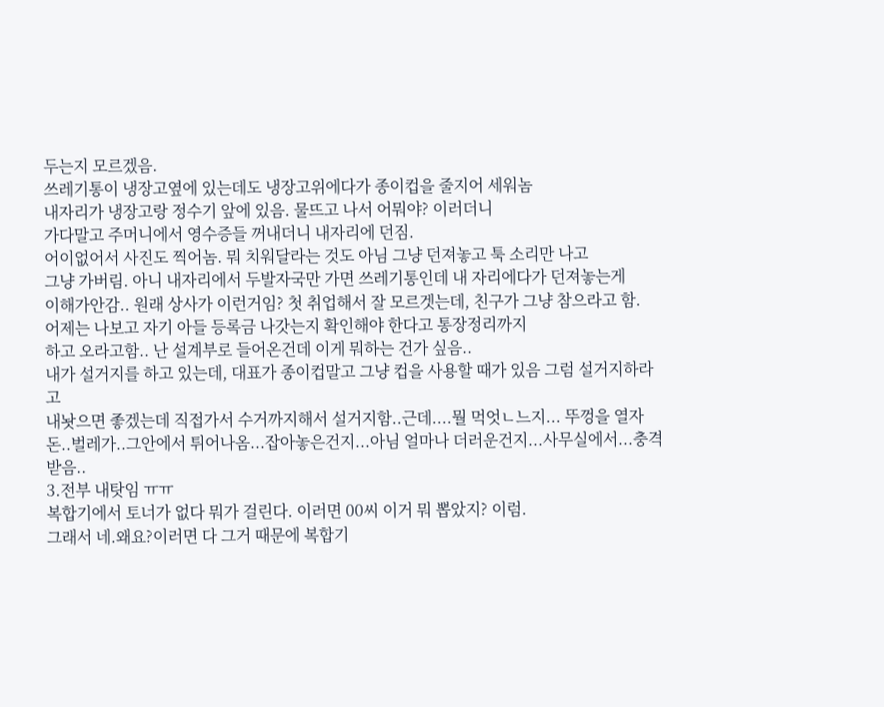두는지 모르겠음.
쓰레기통이 냉장고옆에 있는데도 냉장고위에다가 종이컵을 줄지어 세워놈
내자리가 냉장고랑 정수기 앞에 있음. 물뜨고 나서 어뭐야? 이러더니
가다말고 주머니에서 영수증들 꺼내더니 내자리에 던짐.
어이없어서 사진도 찍어놈. 뭐 치워달라는 것도 아님 그냥 던져놓고 툭 소리만 나고
그냥 가버림. 아니 내자리에서 두발자국만 가면 쓰레기통인데 내 자리에다가 던져놓는게
이해가안감.. 원래 상사가 이런거임? 첫 취업해서 잘 모르겟는데, 친구가 그냥 참으라고 함.
어제는 나보고 자기 아들 등록금 나갓는지 확인해야 한다고 통장정리까지
하고 오라고함.. 난 설계부로 들어온건데 이게 뭐하는 건가 싶음..
내가 설거지를 하고 있는데, 대표가 종이컵말고 그냥 컵을 사용할 때가 있음 그럼 설거지하라고
내놧으면 좋겠는데 직접가서 수거까지해서 설거지함..근데....뭘 먹엇ㄴ느지... 뚜껑을 열자
돈..벌레가..그안에서 튀어나옴...잡아놓은건지...아님 얼마나 더러운건지...사무실에서...충격받음..
3.전부 내탓임 ㅠㅠ
복합기에서 토너가 없다 뭐가 걸린다. 이러면 00씨 이거 뭐 뽑았지? 이럼.
그래서 네.왜요?이러면 다 그거 때문에 복합기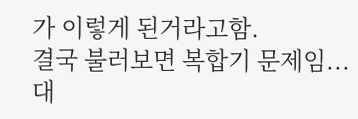가 이렇게 된거라고함.
결국 불러보면 복합기 문제임...
대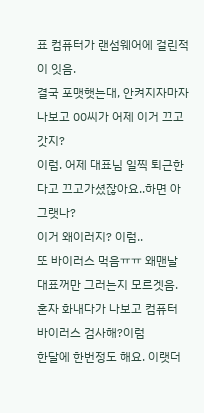표 컴퓨터가 랜섬웨어에 걸린적이 잇음.
결국 포맷햇는대, 안켜지자마자 나보고 00씨가 어제 이거 끄고갓지?
이럼. 어제 대표님 일찍 퇴근한다고 끄고가셨잖아요..하면 아 그랫나?
이거 왜이러지? 이럼..
또 바이러스 먹음ㅠㅠ 왜맨날 대표꺼만 그러는지 모르겟음.
혼자 화내다가 나보고 컴퓨터 바이러스 검사해?이럼
한달에 한번정도 해요. 이랫더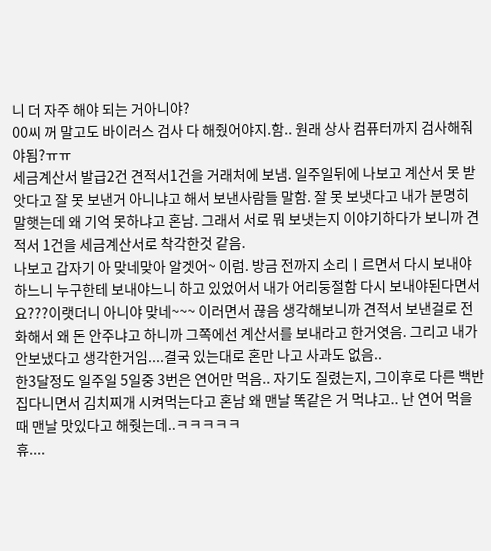니 더 자주 해야 되는 거아니야?
00씨 꺼 말고도 바이러스 검사 다 해줬어야지.함.. 원래 상사 컴퓨터까지 검사해줘야됨?ㅠㅠ
세금계산서 발급2건 견적서1건을 거래처에 보냄. 일주일뒤에 나보고 계산서 못 받앗다고 잘 못 보낸거 아니냐고 해서 보낸사람들 말함. 잘 못 보냇다고 내가 분명히 말햇는데 왜 기억 못하냐고 혼남. 그래서 서로 뭐 보냇는지 이야기하다가 보니까 견적서 1건을 세금계산서로 착각한것 같음.
나보고 갑자기 아 맞네맞아 알겟어~ 이럼. 방금 전까지 소리ㅣ르면서 다시 보내야하느니 누구한테 보내야느니 하고 있었어서 내가 어리둥절함 다시 보내야된다면서요???이랫더니 아니야 맞네~~~ 이러면서 끊음 생각해보니까 견적서 보낸걸로 전화해서 왜 돈 안주냐고 하니까 그쪽에선 계산서를 보내라고 한거엿음. 그리고 내가 안보냈다고 생각한거임....결국 있는대로 혼만 나고 사과도 없음..
한3달정도 일주일 5일중 3번은 연어만 먹음.. 자기도 질렸는지, 그이후로 다른 백반집다니면서 김치찌개 시켜먹는다고 혼남 왜 맨날 똑같은 거 먹냐고.. 난 연어 먹을 때 맨날 맛있다고 해줫는데..ㅋㅋㅋㅋㅋ
휴....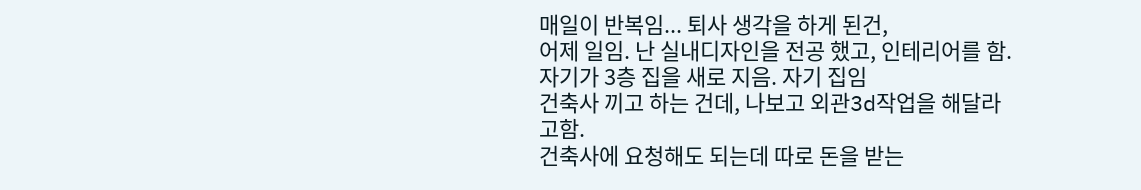매일이 반복임... 퇴사 생각을 하게 된건,
어제 일임. 난 실내디자인을 전공 했고, 인테리어를 함. 자기가 3층 집을 새로 지음. 자기 집임
건축사 끼고 하는 건데, 나보고 외관3d작업을 해달라고함.
건축사에 요청해도 되는데 따로 돈을 받는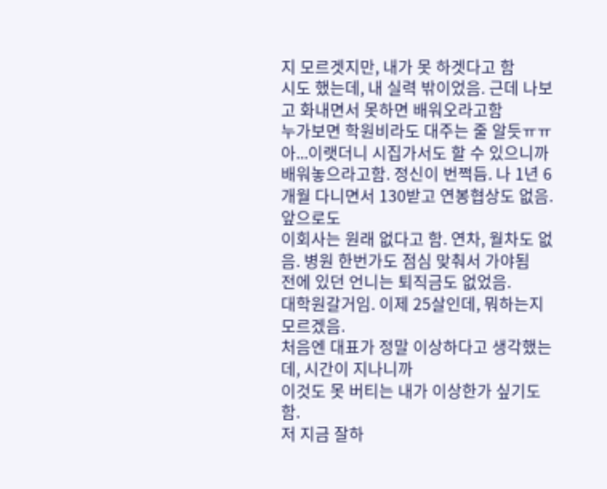지 모르겟지만, 내가 못 하겟다고 함
시도 했는데, 내 실력 밖이었음. 근데 나보고 화내면서 못하면 배워오라고함
누가보면 학원비라도 대주는 줄 알듯ㅠㅠ 아...이랫더니 시집가서도 할 수 있으니까
배워놓으라고함. 정신이 번쩍듬. 나 1년 6개월 다니면서 130받고 연봉협상도 없음.앞으로도
이회사는 원래 없다고 함. 연차, 월차도 없음. 병원 한번가도 점심 맞춰서 가야됨
전에 있던 언니는 퇴직금도 없었음.
대학원갈거임. 이제 25살인데, 뭐하는지 모르겠음.
처음엔 대표가 정말 이상하다고 생각했는데, 시간이 지나니까
이것도 못 버티는 내가 이상한가 싶기도함.
저 지금 잘하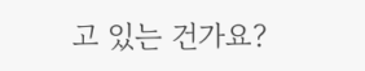고 있는 건가요?